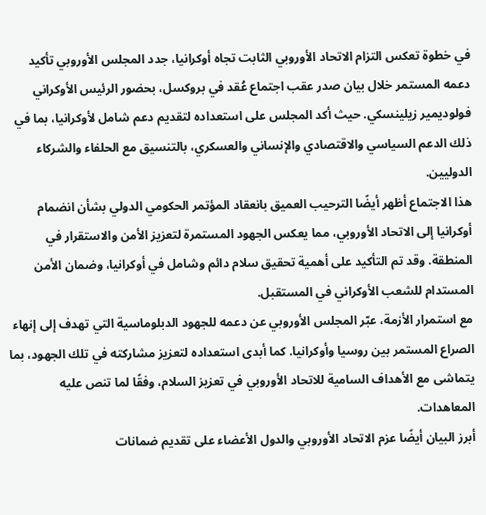في خطوة تعكس التزام الاتحاد الأوروبي الثابت تجاه أوكرانيا، جدد المجلس الأوروبي تأكيد دعمه المستمر خلال بيان صدر عقب اجتماع عُقد في بروكسل، بحضور الرئيس الأوكراني فولوديمير زيلينسكي. حيث أكد المجلس على استعداده لتقديم دعم شامل لأوكرانيا، بما في ذلك الدعم السياسي والاقتصادي والإنساني والعسكري، بالتنسيق مع الحلفاء والشركاء الدوليين.
هذا الاجتماع أظهر أيضًا الترحيب العميق بانعقاد المؤتمر الحكومي الدولي بشأن انضمام أوكرانيا إلى الاتحاد الأوروبي، مما يعكس الجهود المستمرة لتعزيز الأمن والاستقرار في المنطقة. وقد تم التأكيد على أهمية تحقيق سلام دائم وشامل في أوكرانيا، وضمان الأمن المستدام للشعب الأوكراني في المستقبل.
مع استمرار الأزمة، عبّر المجلس الأوروبي عن دعمه للجهود الدبلوماسية التي تهدف إلى إنهاء الصراع المستمر بين روسيا وأوكرانيا. كما أبدى استعداده لتعزيز مشاركته في تلك الجهود، بما يتماشى مع الأهداف السامية للاتحاد الأوروبي في تعزيز السلام، وفقًا لما تنص عليه المعاهدات.
أبرز البيان أيضًا عزم الاتحاد الأوروبي والدول الأعضاء على تقديم ضمانات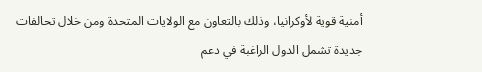أمنية قوية لأوكرانيا، وذلك بالتعاون مع الولايات المتحدة ومن خلال تحالفات جديدة تشمل الدول الراغبة في دعم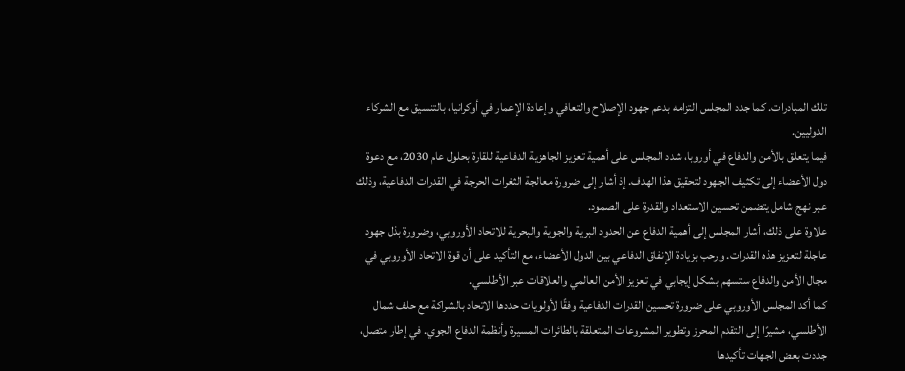تلك المبادرات. كما جدد المجلس التزامه بدعم جهود الإصلاح والتعافي وإعادة الإعمار في أوكرانيا، بالتنسيق مع الشركاء الدوليين.
فيما يتعلق بالأمن والدفاع في أوروبا، شدد المجلس على أهمية تعزيز الجاهزية الدفاعية للقارة بحلول عام 2030، مع دعوة دول الأعضاء إلى تكثيف الجهود لتحقيق هذا الهدف. إذ أشار إلى ضرورة معالجة الثغرات الحرجة في القدرات الدفاعية، وذلك عبر نهج شامل يتضمن تحسين الاستعداد والقدرة على الصمود.
علاوة على ذلك، أشار المجلس إلى أهمية الدفاع عن الحدود البرية والجوية والبحرية للاتحاد الأوروبي، وضرورة بذل جهود عاجلة لتعزيز هذه القدرات. ورحب بزيادة الإنفاق الدفاعي بين الدول الأعضاء، مع التأكيد على أن قوة الاتحاد الأوروبي في مجال الأمن والدفاع ستسهم بشكل إيجابي في تعزيز الأمن العالمي والعلاقات عبر الأطلسي.
كما أكد المجلس الأوروبي على ضرورة تحسين القدرات الدفاعية وفقًا لأولويات حددها الاتحاد بالشراكة مع حلف شمال الأطلسي، مشيرًا إلى التقدم المحرز وتطوير المشروعات المتعلقة بالطائرات المسيرة وأنظمة الدفاع الجوي. في إطار متصل، جددت بعض الجهات تأكيدها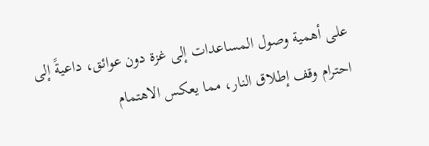على أهمية وصول المساعدات إلى غزة دون عوائق، داعيةً إلى احترام وقف إطلاق النار، مما يعكس الاهتمام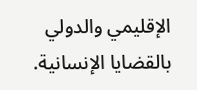الإقليمي والدولي بالقضايا الإنسانية.